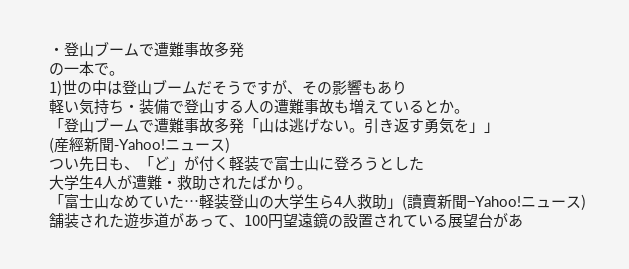・登山ブームで遭難事故多発
の一本で。
1)世の中は登山ブームだそうですが、その影響もあり
軽い気持ち・装備で登山する人の遭難事故も増えているとか。
「登山ブームで遭難事故多発「山は逃げない。引き返す勇気を」」
(産經新聞-Yahoo!ニュース)
つい先日も、「ど」が付く軽装で富士山に登ろうとした
大学生4人が遭難・救助されたばかり。
「富士山なめていた…軽装登山の大学生ら4人救助」(讀賣新聞−Yahoo!ニュース)
舗装された遊歩道があって、100円望遠鏡の設置されている展望台があ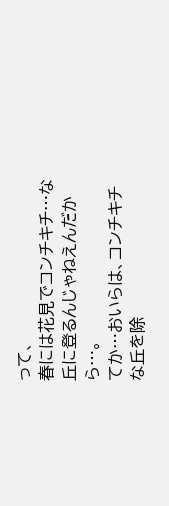って、
春には花見でコンチキチ…な丘に登るんじゃねえんだから…。
てか…おいらは、コンチキチな丘を除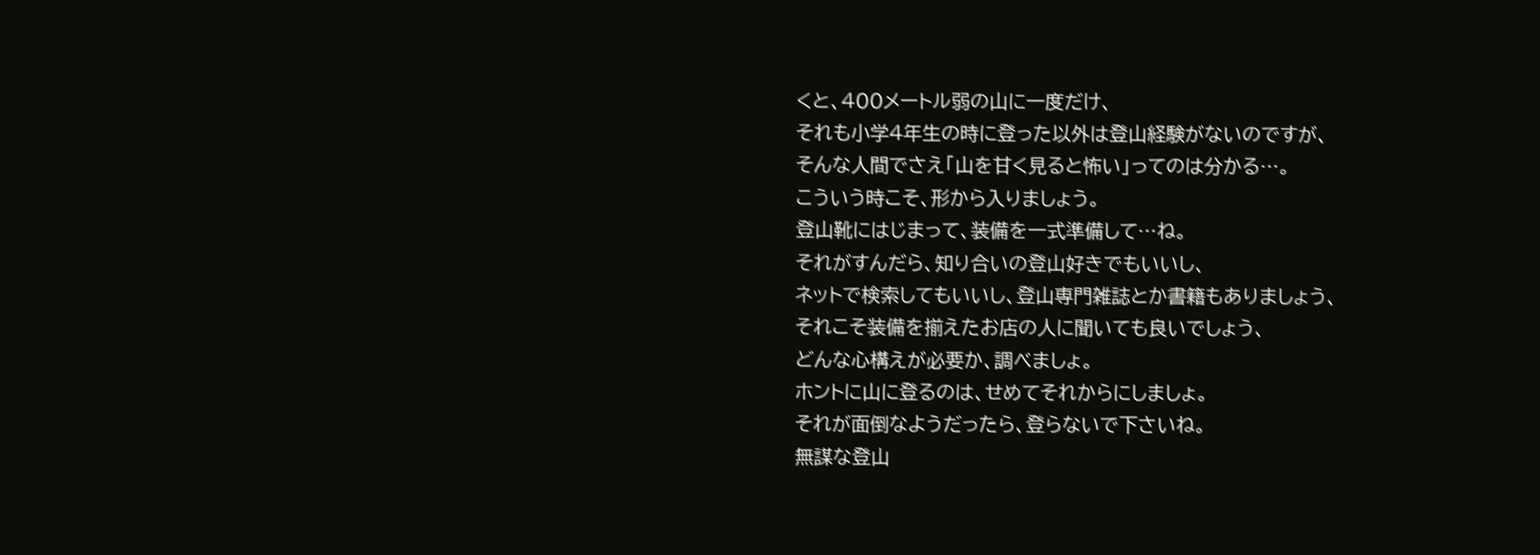くと、400メートル弱の山に一度だけ、
それも小学4年生の時に登った以外は登山経験がないのですが、
そんな人間でさえ「山を甘く見ると怖い」ってのは分かる…。
こういう時こそ、形から入りましょう。
登山靴にはじまって、装備を一式準備して…ね。
それがすんだら、知り合いの登山好きでもいいし、
ネットで検索してもいいし、登山専門雑誌とか書籍もありましょう、
それこそ装備を揃えたお店の人に聞いても良いでしょう、
どんな心構えが必要か、調べましょ。
ホントに山に登るのは、せめてそれからにしましょ。
それが面倒なようだったら、登らないで下さいね。
無謀な登山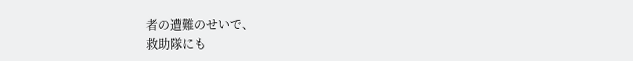者の遭難のせいで、
救助隊にも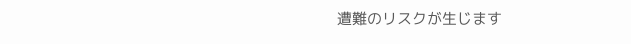遭難のリスクが生じます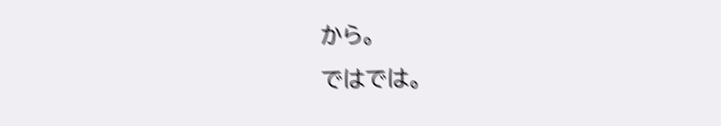から。
ではでは。